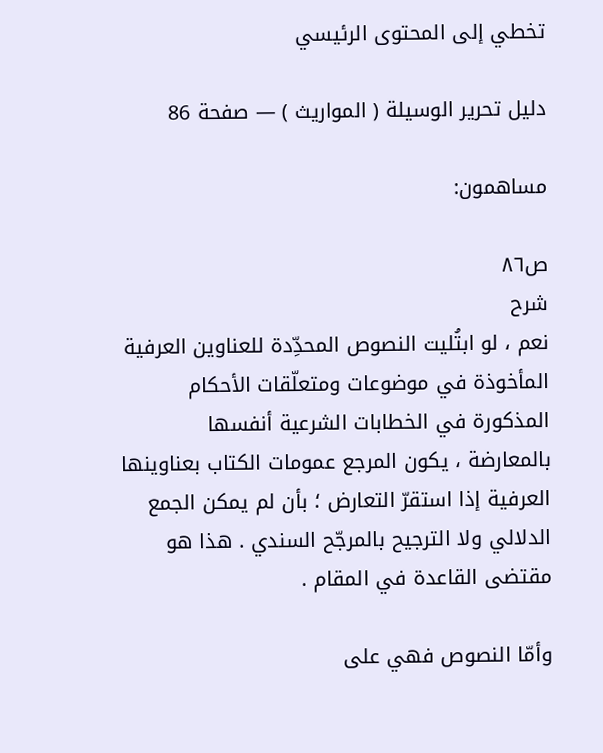تخطي إلى المحتوى الرئيسي

دليل تحرير الوسيلة ( المواريث ) — صفحة 86

مساهمون:

ص٨٦
شرح
نعم ، لو ابتُليت النصوص المحدِّدة للعناوين العرفية المأخوذة في موضوعات ومتعلّقات الأحكام المذكورة في الخطابات الشرعية أنفسها بالمعارضة ، يكون المرجع عمومات الكتاب بعناوينها العرفية إذا استقرّ التعارض ؛ بأن لم يمكن الجمع الدلالي ولا الترجيح بالمرجّح السندي . هذا هو مقتضى القاعدة في المقام .

وأمّا النصوص فهي على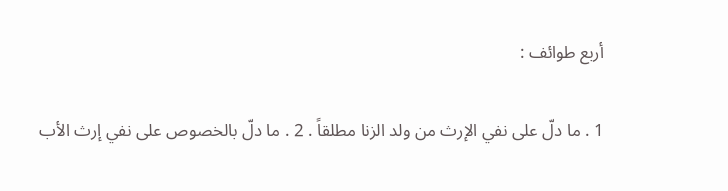أربع طوائف :

1 . ما دلّ على نفي الإرث من ولد الزنا مطلقاً . 2 . ما دلّ بالخصوص على نفي إرث الأب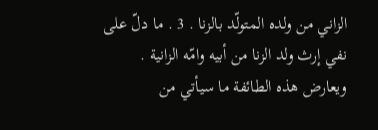الزاني من ولده المتولّد بالزنا . 3 . ما دلّ على نفي إرث ولد الزنا من أبيه وامّه الزانية . ويعارض هذه الطائفة ما سيأتي من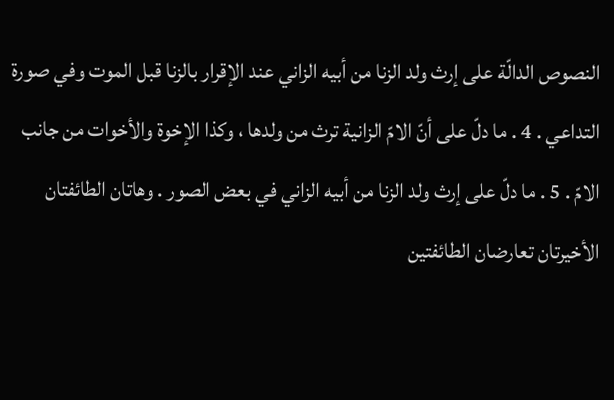النصوص الدالّة على إرث ولد الزنا من أبيه الزاني عند الإقرار بالزنا قبل الموت وفي صورة التداعي . 4 . ما دلّ على أنّ الامّ الزانية ترث من ولدها ، وكذا الإخوة والأخوات من جانب الامّ . 5 . ما دلّ على إرث ولد الزنا من أبيه الزاني في بعض الصور . وهاتان الطائفتان الأخيرتان تعارضان الطائفتين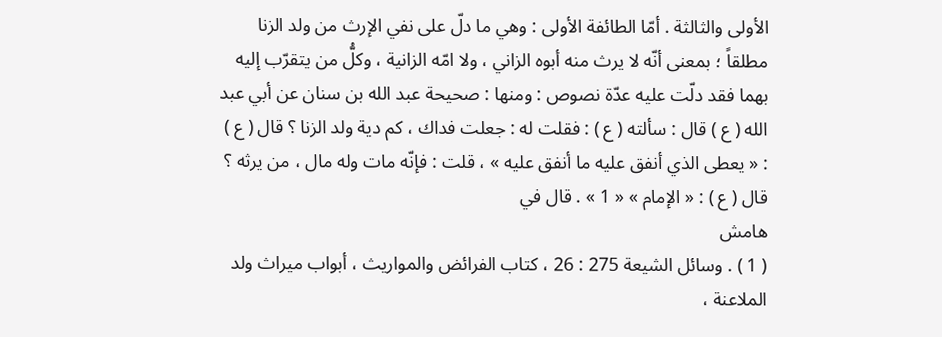الأولى والثالثة . أمّا الطائفة الأولى : وهي ما دلّ على نفي الإرث من ولد الزنا مطلقاً ؛ بمعنى أنّه لا يرث منه أبوه الزاني ، ولا امّه الزانية ، وكلُّ من يتقرّب إليه بهما فقد دلّت عليه عدّة نصوص : ومنها : صحيحة عبد الله بن سنان عن أبي عبد الله ( ع ) قال : سألته ( ع ) : فقلت له : جعلت فداك ، كم دية ولد الزنا ؟ قال ( ع ) : « يعطى الذي أنفق عليه ما أنفق عليه » ، قلت : فإنّه مات وله مال ، من يرثه ؟ قال ( ع ) : « الإمام » « 1 » . قال في
هامش
( 1 ) . وسائل الشيعة 275 : 26 ، كتاب الفرائض والمواريث ، أبواب ميراث ولد الملاعنة ،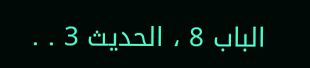الباب 8 ، الحديث 3 . .